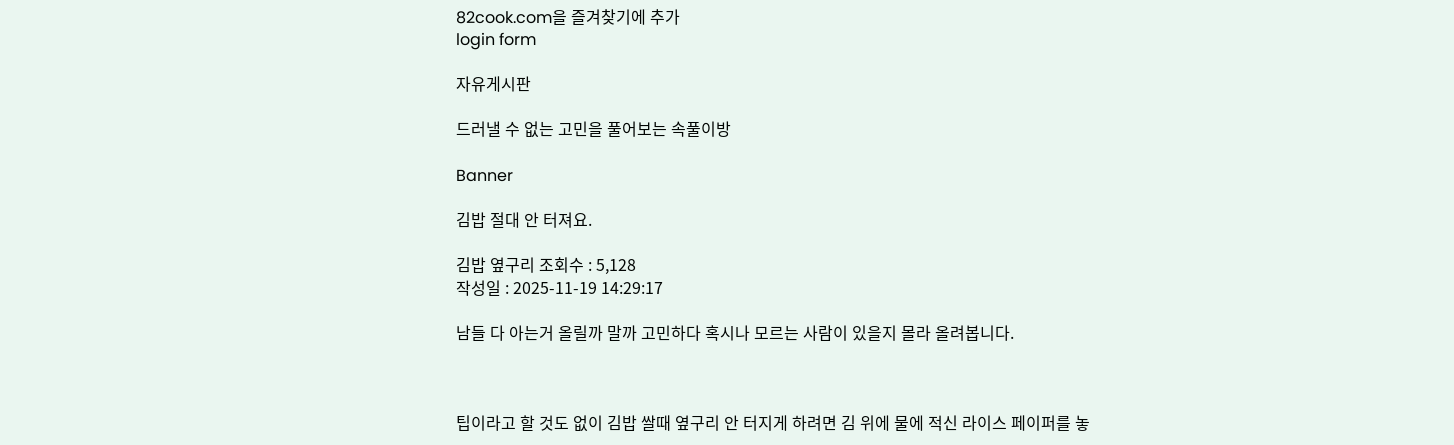82cook.com을 즐겨찾기에 추가
login form

자유게시판

드러낼 수 없는 고민을 풀어보는 속풀이방

Banner

김밥 절대 안 터져요.

김밥 옆구리 조회수 : 5,128
작성일 : 2025-11-19 14:29:17

남들 다 아는거 올릴까 말까 고민하다 혹시나 모르는 사람이 있을지 몰라 올려봅니다.



팁이라고 할 것도 없이 김밥 쌀때 옆구리 안 터지게 하려면 김 위에 물에 적신 라이스 페이퍼를 놓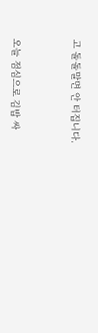고 돌돌말면 안 터집니다.



오늘 점심으로 김밥 싸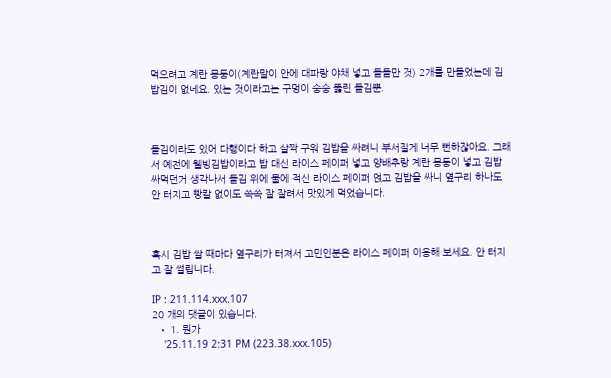먹으려고 계란 몽둥이(계란말이 안에 대파랑 야채 넣고 돌돌만 것) 2개를 만들었는데 김밥김이 없네요. 있는 것이라고는 구멍이 숭숭 뚫린 돌김뿐.



돌김이라도 있어 다행이다 하고 살짝 구워 김밥을 싸려니 부서질게 너무 뻔하잖아요. 그래서 예전에 웰빙김밥이라고 밥 대신 라이스 페이퍼 넣고 양배추랑 계란 몽둥이 넣고 김밥 싸먹던거 생각나서 돌김 위에 물에 적신 라이스 페이퍼 얹고 김밥을 싸니 옆구리 하나도 안 터지고 빵칼 없이도 쓱쓱 잘 잘려서 맛있게 먹었습니다.



혹시 김밥 쌀 때마다 옆구리가 터져서 고민인분은 라이스 페이퍼 이용해 보세요. 안 터지고 잘 썰립니다.

IP : 211.114.xxx.107
20 개의 댓글이 있습니다.
  • 1. 뭔가
    '25.11.19 2:31 PM (223.38.xxx.105)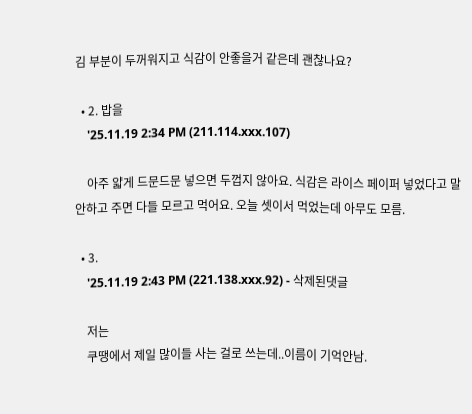김 부분이 두꺼워지고 식감이 안좋을거 같은데 괜찮나요?

  • 2. 밥을
    '25.11.19 2:34 PM (211.114.xxx.107)

    아주 얇게 드문드문 넣으면 두껍지 않아요. 식감은 라이스 페이퍼 넣었다고 말 안하고 주면 다들 모르고 먹어요. 오늘 셋이서 먹었는데 아무도 모름.

  • 3.
    '25.11.19 2:43 PM (221.138.xxx.92) - 삭제된댓글

    저는
    쿠땡에서 제일 많이들 사는 걸로 쓰는데..이름이 기억안남.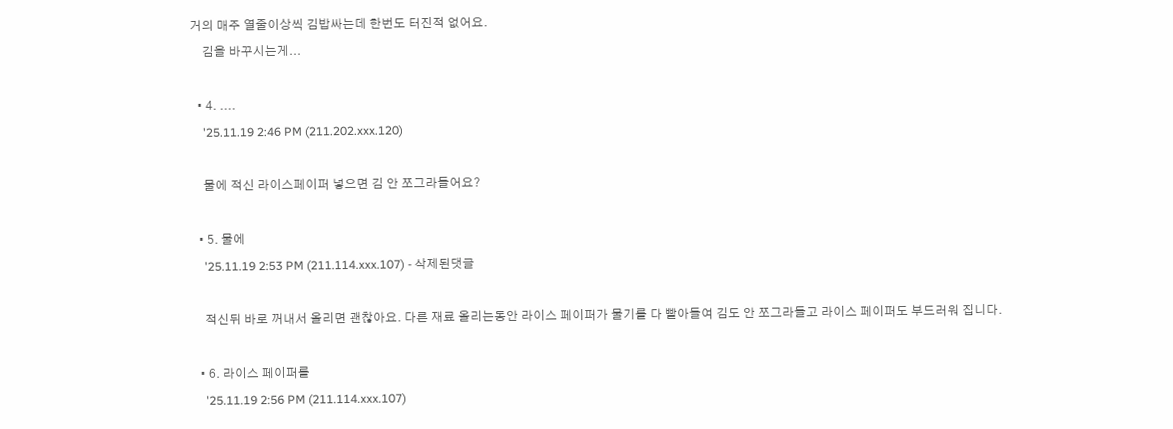거의 매주 열줄이상씩 김밥싸는데 한번도 터진적 없어요.
    김을 바꾸시는게...

  • 4. ....
    '25.11.19 2:46 PM (211.202.xxx.120)

    물에 적신 라이스페이퍼 넣으면 김 안 쪼그라들어요?

  • 5. 물에
    '25.11.19 2:53 PM (211.114.xxx.107) - 삭제된댓글

    적신뒤 바로 꺼내서 올리면 괜찮아요. 다른 재료 올리는동안 라이스 페이퍼가 물기를 다 빨아들여 김도 안 쪼그라들고 라이스 페이퍼도 부드러워 집니다.

  • 6. 라이스 페이퍼를
    '25.11.19 2:56 PM (211.114.xxx.107)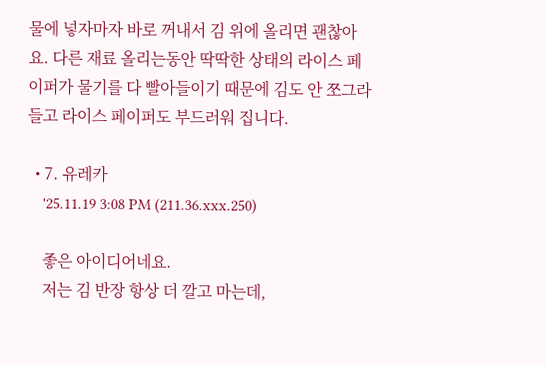물에 넣자마자 바로 꺼내서 김 위에 올리면 괜찮아요. 다른 재료 올리는동안 딱딱한 상태의 라이스 페이퍼가 물기를 다 빨아들이기 때문에 김도 안 쪼그라들고 라이스 페이퍼도 부드러워 집니다.

  • 7. 유레카
    '25.11.19 3:08 PM (211.36.xxx.250)

    좋은 아이디어네요.
    저는 김 반장 항상 더 깔고 마는데,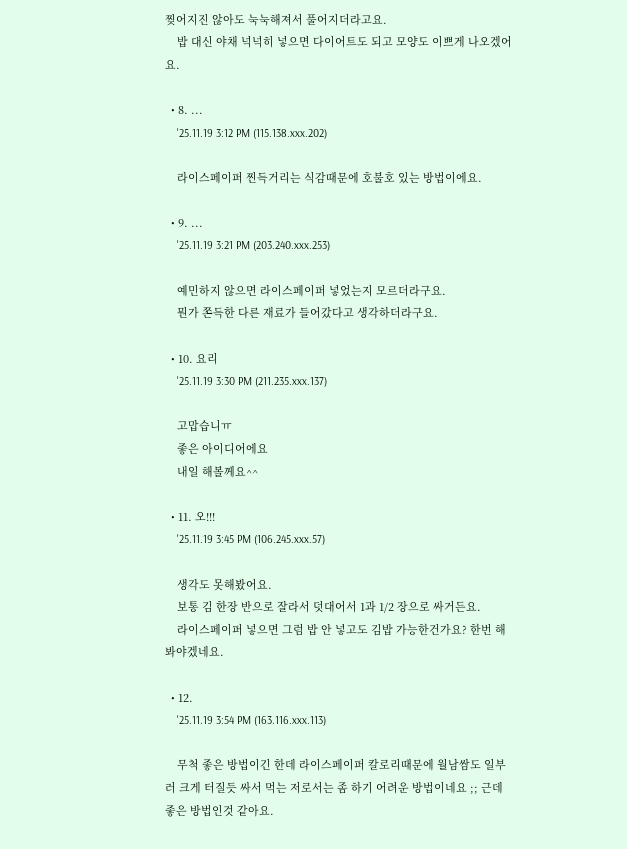찢어지진 않아도 눅눅해져서 풀어지더라고요.
    밥 대신 야채 넉넉히 넣으면 다이어트도 되고 모양도 이쁘게 나오겠어요.

  • 8. ...
    '25.11.19 3:12 PM (115.138.xxx.202)

    라이스페이퍼 찐득거리는 식감때문에 호불호 있는 방법이에요.

  • 9. ...
    '25.11.19 3:21 PM (203.240.xxx.253)

    예민하지 않으면 라이스페이퍼 넣었는지 모르더라구요.
    뭔가 쫀득한 다른 재료가 들어갔다고 생각하더라구요.

  • 10. 요리
    '25.11.19 3:30 PM (211.235.xxx.137)

    고맙습니ㅠ
    좋은 아이디어에요
    내일 해볼께요^^

  • 11. 오!!!
    '25.11.19 3:45 PM (106.245.xxx.57)

    생각도 못해봤어요.
    보통 김 한장 반으로 잘라서 덧대어서 1과 1/2 장으로 싸거든요.
    라이스페이퍼 넣으면 그럼 밥 안 넣고도 김밥 가능한건가요? 한번 해봐야겠네요.

  • 12.
    '25.11.19 3:54 PM (163.116.xxx.113)

    무척 좋은 방법이긴 한데 라이스페이퍼 칼로리때문에 월남쌈도 일부러 크게 터질듯 싸서 먹는 저로서는 좀 하기 어려운 방법이네요 ;; 근데 좋은 방법인것 같아요.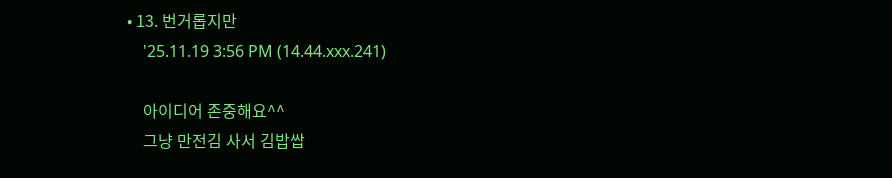• 13. 번거롭지만
    '25.11.19 3:56 PM (14.44.xxx.241)

    아이디어 존중해요^^
    그냥 만전김 사서 김밥쌉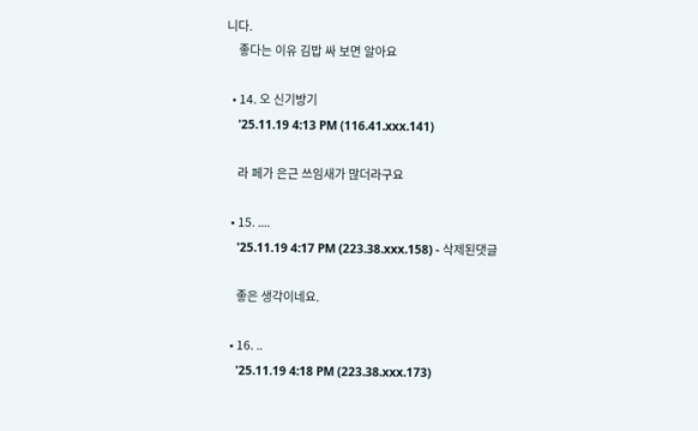니다.
    좋다는 이유 김밥 싸 보면 알아요

  • 14. 오 신기방기
    '25.11.19 4:13 PM (116.41.xxx.141)

    라 페가 은근 쓰임새가 많더라구요

  • 15. ....
    '25.11.19 4:17 PM (223.38.xxx.158) - 삭제된댓글

    좋은 생각이네요.

  • 16. ..
    '25.11.19 4:18 PM (223.38.xxx.173)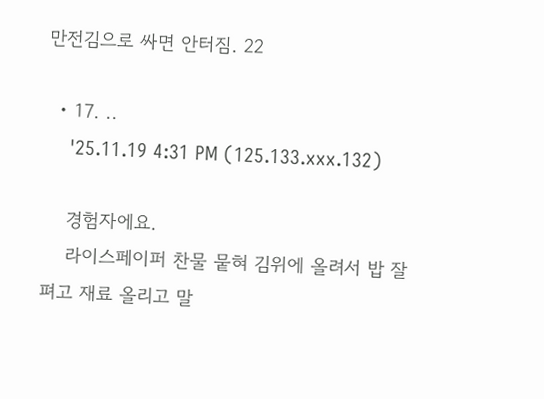만전김으로 싸면 안터짐. 22

  • 17. ..
    '25.11.19 4:31 PM (125.133.xxx.132)

    경험자에요.
    라이스페이퍼 찬물 뭍혀 김위에 올려서 밥 잘 펴고 재료 올리고 말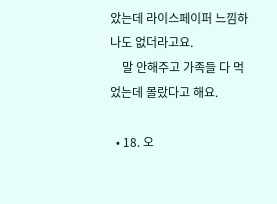았는데 라이스페이퍼 느낌하나도 없더라고요.
    말 안해주고 가족들 다 먹었는데 몰랐다고 해요.

  • 18. 오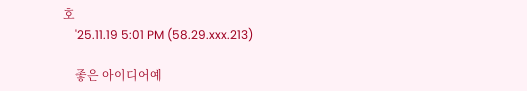호
    '25.11.19 5:01 PM (58.29.xxx.213)

    좋은 아이디어예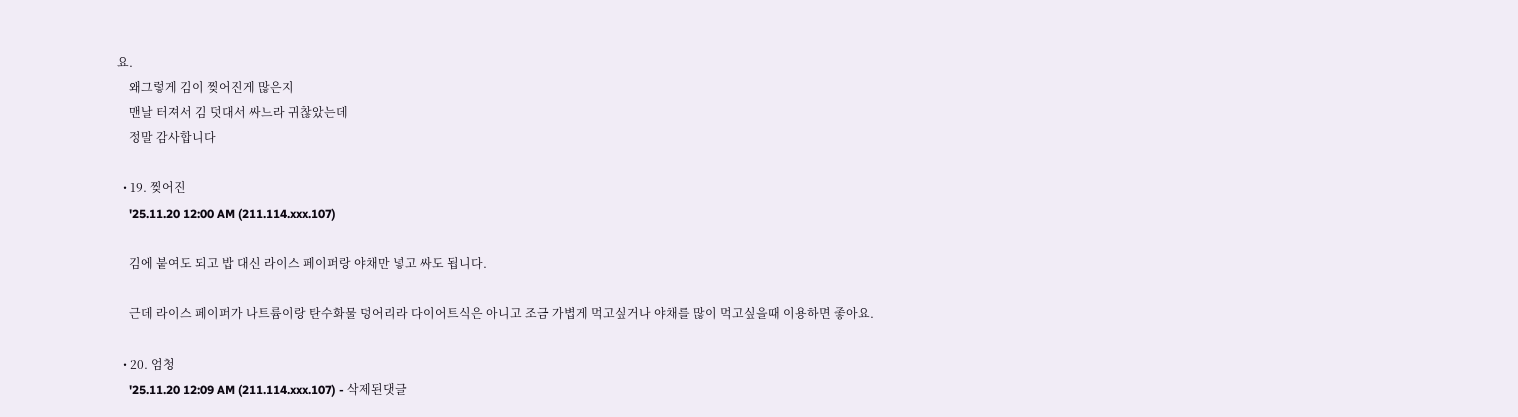요.
    왜그렇게 김이 찢어진게 많은지
    맨날 터져서 김 덧대서 싸느라 귀찮았는데
    정말 감사합니다

  • 19. 찢어진
    '25.11.20 12:00 AM (211.114.xxx.107)

    김에 붙여도 되고 밥 대신 라이스 페이퍼랑 야채만 넣고 싸도 됩니다.

    근데 라이스 페이퍼가 나트륨이랑 탄수화물 덩어리라 다이어트식은 아니고 조금 가볍게 먹고싶거나 야채를 많이 먹고싶을때 이용하면 좋아요.

  • 20. 엄청
    '25.11.20 12:09 AM (211.114.xxx.107) - 삭제된댓글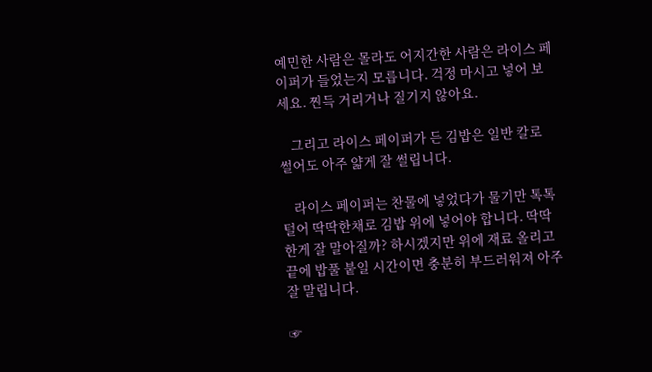예민한 사람은 몰라도 어지간한 사람은 라이스 페이퍼가 들었는지 모릅니다. 걱정 마시고 넣어 보세요. 찐득 거리거나 질기지 않아요.

    그리고 라이스 페이퍼가 든 김밥은 일반 칼로 썰어도 아주 얇게 잘 썰립니다.

    라이스 페이퍼는 찬물에 넣었다가 물기만 톡톡 털어 딱딱한채로 김밥 위에 넣어야 합니다. 딱딱한게 잘 말아질까? 하시겠지만 위에 재료 올리고 끝에 밥풀 붙일 시간이면 충분히 부드러워져 아주 잘 말립니다.

☞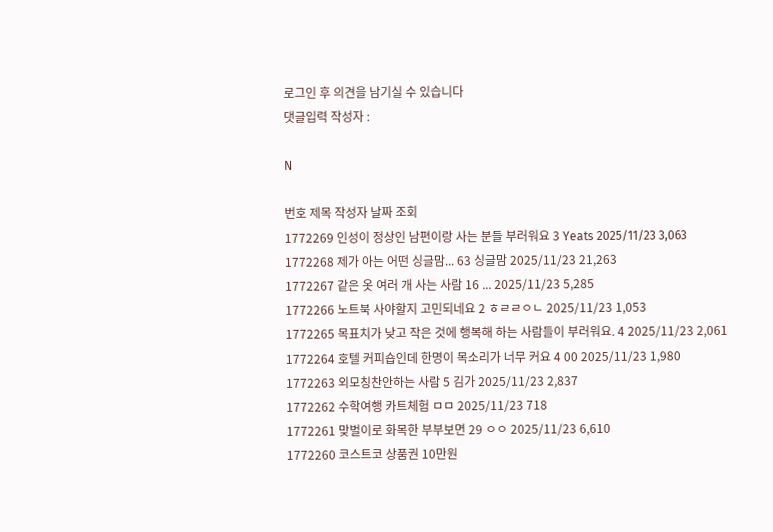로그인 후 의견을 남기실 수 있습니다
댓글입력 작성자 :

N

번호 제목 작성자 날짜 조회
1772269 인성이 정상인 남편이랑 사는 분들 부러워요 3 Yeats 2025/11/23 3,063
1772268 제가 아는 어떤 싱글맘... 63 싱글맘 2025/11/23 21,263
1772267 같은 옷 여러 개 사는 사람 16 ... 2025/11/23 5,285
1772266 노트북 사야할지 고민되네요 2 ㅎㄹㄹㅇㄴ 2025/11/23 1,053
1772265 목표치가 낮고 작은 것에 행복해 하는 사람들이 부러워요. 4 2025/11/23 2,061
1772264 호텔 커피숍인데 한명이 목소리가 너무 커요 4 00 2025/11/23 1,980
1772263 외모칭찬안하는 사람 5 김가 2025/11/23 2,837
1772262 수학여행 카트체험 ㅁㅁ 2025/11/23 718
1772261 맞벌이로 화목한 부부보면 29 ㅇㅇ 2025/11/23 6,610
1772260 코스트코 상품권 10만원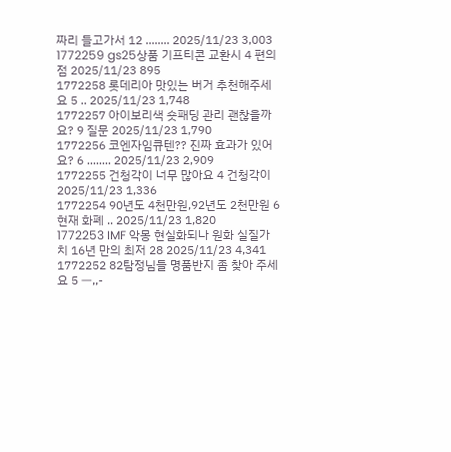짜리 들고가서 12 ........ 2025/11/23 3,003
1772259 gs25상품 기프티콘 교환시 4 편의점 2025/11/23 895
1772258 롯데리아 맛있는 버거 추천해주세요 5 .. 2025/11/23 1,748
1772257 아이보리색 숏패딩 관리 괜찮을까요? 9 질문 2025/11/23 1,790
1772256 코엔자임큐텐?? 진짜 효과가 있어요? 6 ........ 2025/11/23 2,909
1772255 건청각이 너무 많아요 4 건청각이 2025/11/23 1,336
1772254 90년도 4천만원,92년도 2천만원 6 현재 화폐 .. 2025/11/23 1,820
1772253 IMF 악몽 현실화되나 원화 실질가치 16년 만의 최저 28 2025/11/23 4,341
1772252 82탐정님들 명품반지 좀 찾아 주세요 5 ㅡ,,-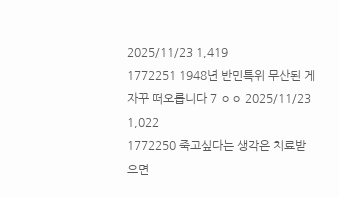2025/11/23 1,419
1772251 1948년 반민특위 무산된 게 자꾸 떠오릅니다 7 ㅇㅇ 2025/11/23 1,022
1772250 죽고싶다는 생각은 치료받으면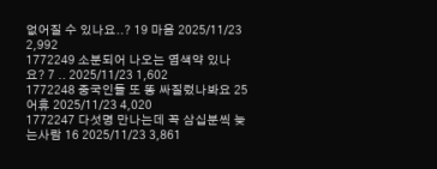없어질 수 있나요..? 19 마음 2025/11/23 2,992
1772249 소분되어 나오는 염색약 있나요? 7 .. 2025/11/23 1,602
1772248 중국인들 또 똥 싸질렀나봐요 25 어휴 2025/11/23 4,020
1772247 다섯명 만나는데 꼭 삼십분씩 늦는사람 16 2025/11/23 3,861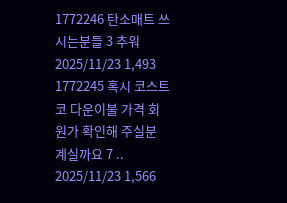1772246 탄소매트 쓰시는분들 3 추워 2025/11/23 1,493
1772245 혹시 코스트코 다운이불 가격 회원가 확인해 주실분 계실까요 7 .. 2025/11/23 1,566